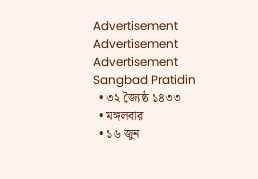Advertisement
Advertisement
Advertisement
Sangbad Pratidin
  • ৩২ জ্যৈষ্ঠ ১৪৩৩
  • মঙ্গলবার
  • ১৬ জুন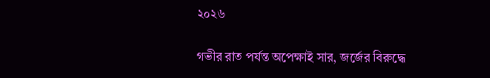২০২৬

গভীর রাত পর্যন্ত অপেক্ষাই সার, জর্জের বিরুদ্ধে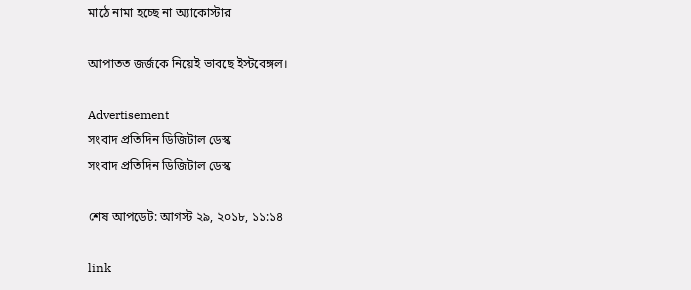মাঠে নামা হচ্ছে না অ্যাকোস্টার

আপাতত জর্জকে নিয়েই ভাবছে ইস্টবেঙ্গল।

Advertisement
সংবাদ প্রতিদিন ডিজিটাল ডেস্ক
সংবাদ প্রতিদিন ডিজিটাল ডেস্ক

শেষ আপডেট: আগস্ট ২৯, ২০১৮, ১১:১৪

link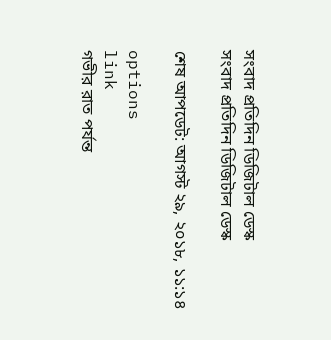সংবাদ প্রতিদিন ডিজিটাল ডেস্ক
সংবাদ প্রতিদিন ডিজিটাল ডেস্ক

শেষ আপডেট: আগস্ট ২৯, ২০১৮, ১১:১৪

options
link
গভীর রাত পর্যন্ত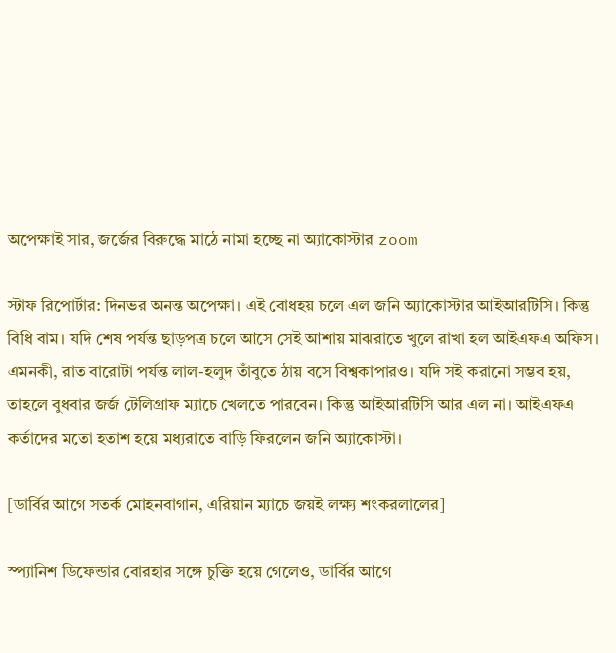অপেক্ষাই সার, জর্জের বিরুদ্ধে মাঠে নামা হচ্ছে না অ্যাকোস্টার zoom

স্টাফ রিপোর্টার: দিনভর অনন্ত অপেক্ষা। এই বোধহয় চলে এল জনি অ্যাকোস্টার আইআরটিসি। কিন্তু বিধি বাম। যদি শেষ পর্যন্ত ছাড়পত্র চলে আসে সেই আশায় মাঝরাতে খুলে রাখা হল আইএফএ অফিস। এমনকী, রাত বারোটা পর্যন্ত লাল-হলুদ তাঁবুতে ঠায় বসে বিশ্বকাপারও। যদি সই করানো সম্ভব হয়, তাহলে বুধবার জর্জ টেলিগ্রাফ ম্যাচে খেলতে পারবেন। কিন্তু আইআরটিসি আর এল না। আইএফএ কর্তাদের মতো হতাশ হয়ে মধ্যরাতে বাড়ি ফিরলেন জনি অ্যাকোস্টা।

[ডার্বির আগে সতর্ক মোহনবাগান, এরিয়ান ম্যাচে জয়ই লক্ষ্য শংকরলালের]

স্প্যানিশ ডিফেন্ডার বোরহার সঙ্গে চুক্তি হয়ে গেলেও, ডার্বির আগে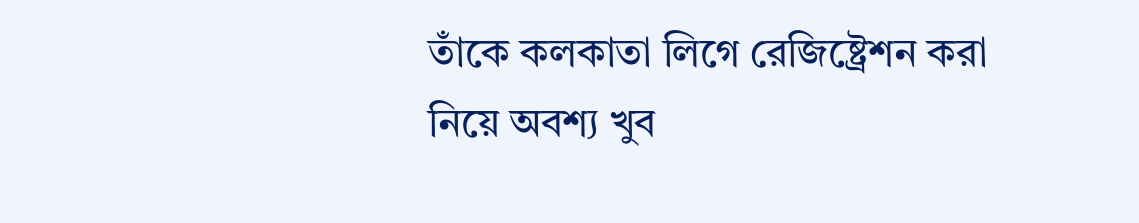তাঁকে কলকাতা লিগে রেজিষ্ট্রেশন করা নিয়ে অবশ্য খুব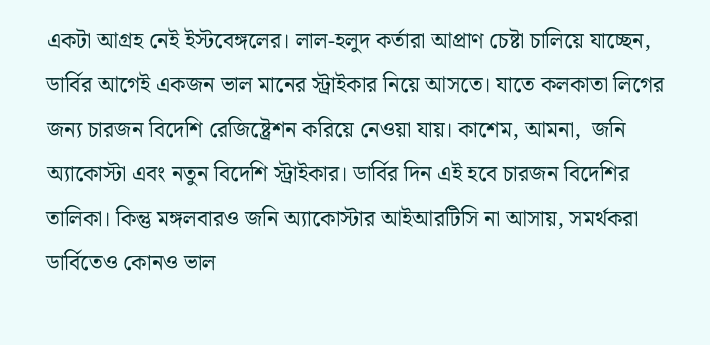একটা আগ্রহ নেই ইস্টবেঙ্গলের। লাল-হলুদ কর্তারা আপ্রাণ চেষ্টা চালিয়ে যাচ্ছেন, ডার্বির আগেই একজন ভাল মানের স্ট্রাইকার নিয়ে আসতে। যাতে কলকাতা লিগের জন্য চারজন বিদেশি রেজিষ্ট্রেশন করিয়ে নেওয়া যায়। কাশেম, আমনা,  জনি অ্যাকোস্টা এবং নতুন বিদেশি স্ট্রাইকার। ডার্বির দিন এই হবে চারজন বিদেশির তালিকা। কিন্তু মঙ্গলবারও জনি অ্যাকোস্টার আইআরটিসি না আসায়, সমর্থকরা  ডার্বিতেও কোনও ভাল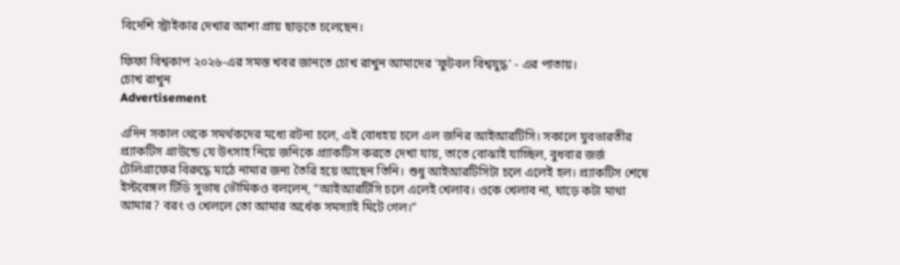বিদেশি স্ট্রাইকার দেখার আশা প্রায় ছাড়তে চলেছেন।

ফিফা বিশ্বকাপ ২০২৬-এর সমস্ত খবর জানতে চোখ রাখুন আমাদের 'ফুটবল বিশ্বযুদ্ধ' - এর পাতায়।
চোখ রাখুন
Advertisement

এদিন সকাল থেকে সমর্থকদের মধ্যে রটনা চলে, এই বোধহয় চলে এল জনির আইআরটিসি। সকালে যুবভারতীর প্র‌্যাকটিস গ্রাউন্ডে যে উৎসাহ নিয়ে জনিকে প্র‌্যাকটিস করতে দেখা যায়, তাতে বোঝাই যাচ্ছিল, বুধবার জর্জ টেলিগ্রাফের বিরুদ্ধে মাঠে নামার জন্য তৈরি হয়ে আছেন তিনি। শুধু আইআরটিসিটা চলে এলেই হল। প্র‌্যাকটিস শেষে ইস্টবেঙ্গল টিডি সুভাষ ভৌমিকও বললেন, “আইআরটিসি চলে এলেই খেলাব। ওকে খেলাব না, ঘাড়ে কটা মাথা আমার? বরং ও খেললে তো আমার অর্ধেক সমস্যাই মিটে গেল।”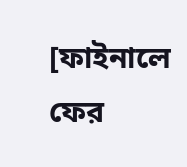[ফাইনালে ফের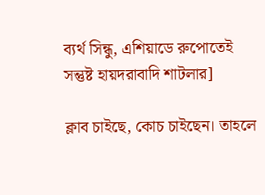ব্যর্থ সিন্ধু, এশিয়াডে রুপোতেই সন্তুষ্ট হায়দরাবাদি শাটলার]

ক্লাব চাইছে, কোচ চাইছেন। তাহলে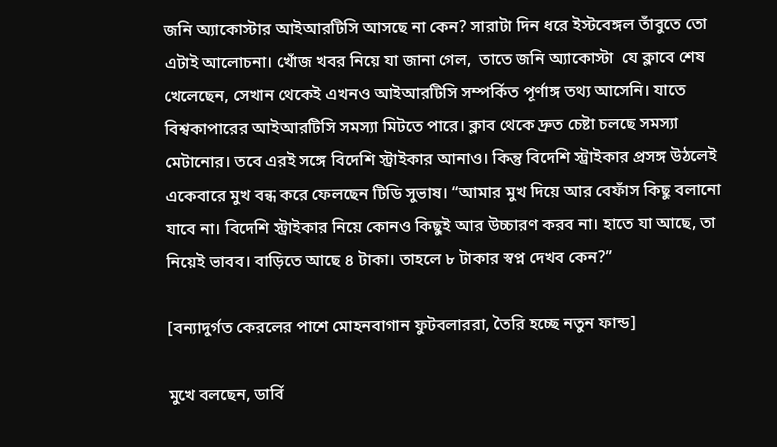জনি অ্যাকোস্টার আইআরটিসি আসছে না কেন? সারাটা দিন ধরে ইস্টবেঙ্গল তাঁবুতে তো এটাই আলোচনা। খোঁজ খবর নিয়ে যা জানা গেল,  তাতে জনি অ্যাকোস্টা  যে ক্লাবে শেষ খেলেছেন, সেখান থেকেই এখনও আইআরটিসি সম্পর্কিত পূর্ণাঙ্গ তথ্য আসেনি। যাতে বিশ্বকাপারের আইআরটিসি সমস্যা মিটতে পারে। ক্লাব থেকে দ্রুত চেষ্টা চলছে সমস্যা মেটানোর। তবে এরই সঙ্গে বিদেশি স্ট্রাইকার আনাও। কিন্তু বিদেশি স্ট্রাইকার প্রসঙ্গ উঠলেই একেবারে মুখ বন্ধ করে ফেলছেন টিডি সুভাষ। “আমার মুখ দিয়ে আর বেফাঁস কিছু বলানো যাবে না। বিদেশি স্ট্রাইকার নিয়ে কোনও কিছুই আর উচ্চারণ করব না। হাতে যা আছে, তা নিয়েই ভাবব। বাড়িতে আছে ৪ টাকা। তাহলে ৮ টাকার স্বপ্ন দেখব কেন?”

[বন্যাদুর্গত কেরলের পাশে মোহনবাগান ফুটবলাররা, তৈরি হচ্ছে নতুন ফান্ড]

মুখে বলছেন, ডার্বি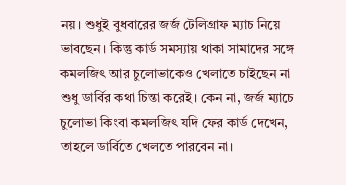নয়। শুধুই বুধবারের জর্জ টেলিগ্রাফ ম্যাচ নিয়ে ভাবছেন। কিন্তু কার্ড সমস্যায় থাকা সামাদের সঙ্গে কমলজিৎ আর চুলোভাকেও খেলাতে চাইছেন না শুধু ডার্বির কথা চিন্তা করেই। কেন না, জর্জ ম্যাচে চুলোভা কিংবা কমলজিৎ যদি ফের কার্ড দেখেন, তাহলে ডার্বিতে খেলতে পারবেন না।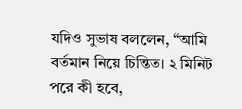যদিও সুভাষ বললেন, “আমি বর্তমান নিয়ে চিন্তিত। ২ মিনিট পরে কী হবে,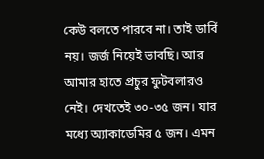কেউ বলতে পারবে না। তাই ডার্বি নয়। জর্জ নিয়েই ভাবছি। আর আমার হাতে প্রচুর ফুটবলারও নেই। দেখতেই ৩০-৩৫ জন। যার মধ্যে অ্যাকাডেমির ৫ জন। এমন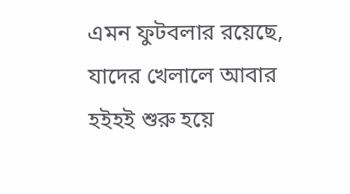এমন ফুটবলার রয়েছে, যাদের খেলালে আবার হইহই শুরু হয়ে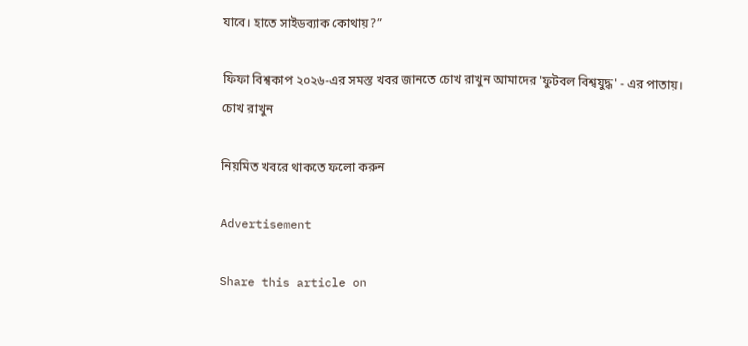যাবে। হাতে সাইডব্যাক কোথায়?”

ফিফা বিশ্বকাপ ২০২৬-এর সমস্ত খবর জানতে চোখ রাখুন আমাদের 'ফুটবল বিশ্বযুদ্ধ' - এর পাতায়।
চোখ রাখুন

নিয়মিত খবরে থাকতে ফলো করুন

Advertisement

Share this article on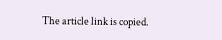The article link is copied.